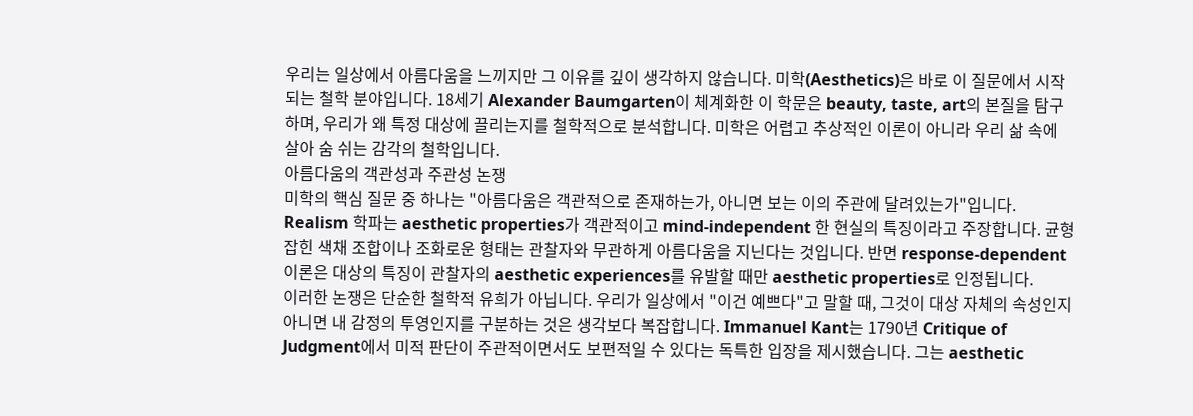우리는 일상에서 아름다움을 느끼지만 그 이유를 깊이 생각하지 않습니다. 미학(Aesthetics)은 바로 이 질문에서 시작되는 철학 분야입니다. 18세기 Alexander Baumgarten이 체계화한 이 학문은 beauty, taste, art의 본질을 탐구하며, 우리가 왜 특정 대상에 끌리는지를 철학적으로 분석합니다. 미학은 어렵고 추상적인 이론이 아니라 우리 삶 속에 살아 숨 쉬는 감각의 철학입니다.
아름다움의 객관성과 주관성 논쟁
미학의 핵심 질문 중 하나는 "아름다움은 객관적으로 존재하는가, 아니면 보는 이의 주관에 달려있는가"입니다. Realism 학파는 aesthetic properties가 객관적이고 mind-independent 한 현실의 특징이라고 주장합니다. 균형 잡힌 색채 조합이나 조화로운 형태는 관찰자와 무관하게 아름다움을 지닌다는 것입니다. 반면 response-dependent 이론은 대상의 특징이 관찰자의 aesthetic experiences를 유발할 때만 aesthetic properties로 인정됩니다.
이러한 논쟁은 단순한 철학적 유희가 아닙니다. 우리가 일상에서 "이건 예쁘다"고 말할 때, 그것이 대상 자체의 속성인지 아니면 내 감정의 투영인지를 구분하는 것은 생각보다 복잡합니다. Immanuel Kant는 1790년 Critique of Judgment에서 미적 판단이 주관적이면서도 보편적일 수 있다는 독특한 입장을 제시했습니다. 그는 aesthetic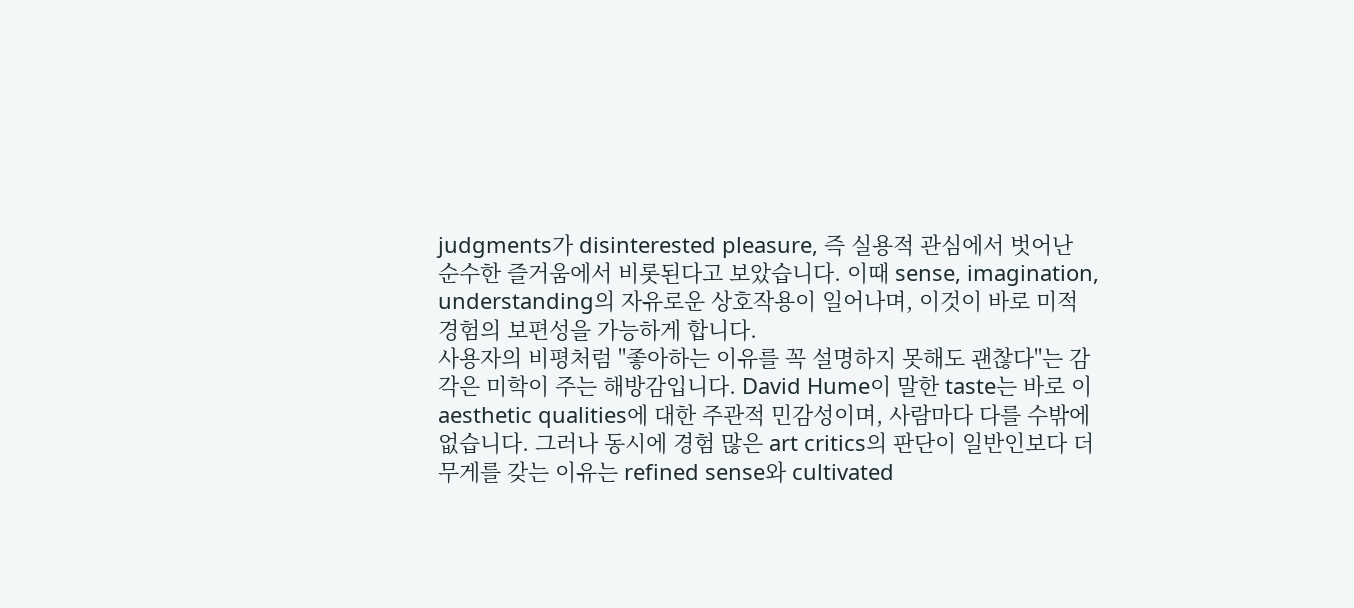judgments가 disinterested pleasure, 즉 실용적 관심에서 벗어난 순수한 즐거움에서 비롯된다고 보았습니다. 이때 sense, imagination, understanding의 자유로운 상호작용이 일어나며, 이것이 바로 미적 경험의 보편성을 가능하게 합니다.
사용자의 비평처럼 "좋아하는 이유를 꼭 설명하지 못해도 괜찮다"는 감각은 미학이 주는 해방감입니다. David Hume이 말한 taste는 바로 이 aesthetic qualities에 대한 주관적 민감성이며, 사람마다 다를 수밖에 없습니다. 그러나 동시에 경험 많은 art critics의 판단이 일반인보다 더 무게를 갖는 이유는 refined sense와 cultivated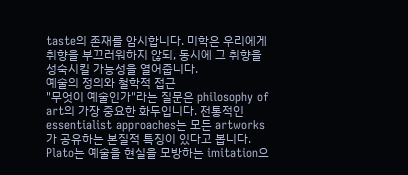taste의 존재를 암시합니다. 미학은 우리에게 취향을 부끄러워하지 않되, 동시에 그 취향을 성숙시킬 가능성을 열어줍니다.
예술의 정의와 철학적 접근
"무엇이 예술인가"라는 질문은 philosophy of art의 가장 중요한 화두입니다. 전통적인 essentialist approaches는 모든 artworks가 공유하는 본질적 특징이 있다고 봅니다. Plato는 예술을 현실을 모방하는 imitation으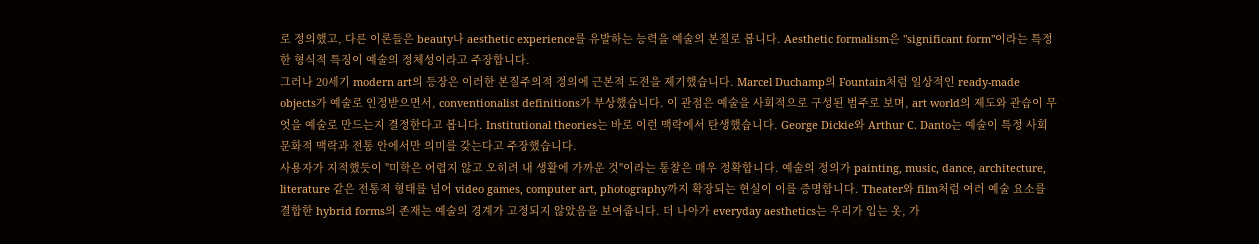로 정의했고, 다른 이론들은 beauty나 aesthetic experience를 유발하는 능력을 예술의 본질로 봅니다. Aesthetic formalism은 "significant form"이라는 특정한 형식적 특징이 예술의 정체성이라고 주장합니다.
그러나 20세기 modern art의 등장은 이러한 본질주의적 정의에 근본적 도전을 제기했습니다. Marcel Duchamp의 Fountain처럼 일상적인 ready-made objects가 예술로 인정받으면서, conventionalist definitions가 부상했습니다. 이 관점은 예술을 사회적으로 구성된 범주로 보며, art world의 제도와 관습이 무엇을 예술로 만드는지 결정한다고 봅니다. Institutional theories는 바로 이런 맥락에서 탄생했습니다. George Dickie와 Arthur C. Danto는 예술이 특정 사회 문화적 맥락과 전통 안에서만 의미를 갖는다고 주장했습니다.
사용자가 지적했듯이 "미학은 어렵지 않고 오히려 내 생활에 가까운 것"이라는 통찰은 매우 정확합니다. 예술의 정의가 painting, music, dance, architecture, literature 같은 전통적 형태를 넘어 video games, computer art, photography까지 확장되는 현실이 이를 증명합니다. Theater와 film처럼 여러 예술 요소를 결합한 hybrid forms의 존재는 예술의 경계가 고정되지 않았음을 보여줍니다. 더 나아가 everyday aesthetics는 우리가 입는 옷, 가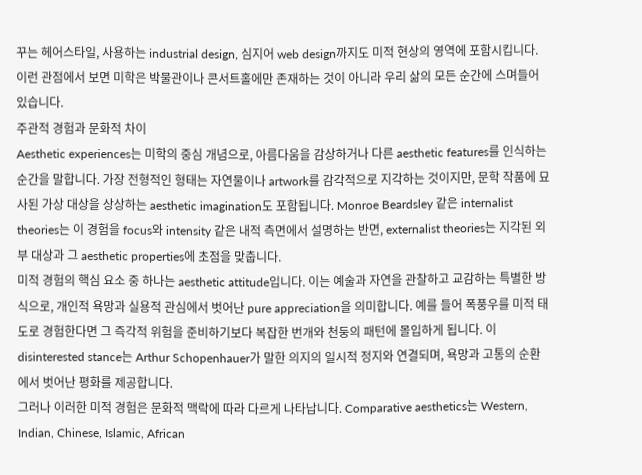꾸는 헤어스타일, 사용하는 industrial design, 심지어 web design까지도 미적 현상의 영역에 포함시킵니다. 이런 관점에서 보면 미학은 박물관이나 콘서트홀에만 존재하는 것이 아니라 우리 삶의 모든 순간에 스며들어 있습니다.
주관적 경험과 문화적 차이
Aesthetic experiences는 미학의 중심 개념으로, 아름다움을 감상하거나 다른 aesthetic features를 인식하는 순간을 말합니다. 가장 전형적인 형태는 자연물이나 artwork를 감각적으로 지각하는 것이지만, 문학 작품에 묘사된 가상 대상을 상상하는 aesthetic imagination도 포함됩니다. Monroe Beardsley 같은 internalist theories는 이 경험을 focus와 intensity 같은 내적 측면에서 설명하는 반면, externalist theories는 지각된 외부 대상과 그 aesthetic properties에 초점을 맞춥니다.
미적 경험의 핵심 요소 중 하나는 aesthetic attitude입니다. 이는 예술과 자연을 관찰하고 교감하는 특별한 방식으로, 개인적 욕망과 실용적 관심에서 벗어난 pure appreciation을 의미합니다. 예를 들어 폭풍우를 미적 태도로 경험한다면 그 즉각적 위험을 준비하기보다 복잡한 번개와 천둥의 패턴에 몰입하게 됩니다. 이 disinterested stance는 Arthur Schopenhauer가 말한 의지의 일시적 정지와 연결되며, 욕망과 고통의 순환에서 벗어난 평화를 제공합니다.
그러나 이러한 미적 경험은 문화적 맥락에 따라 다르게 나타납니다. Comparative aesthetics는 Western, Indian, Chinese, Islamic, African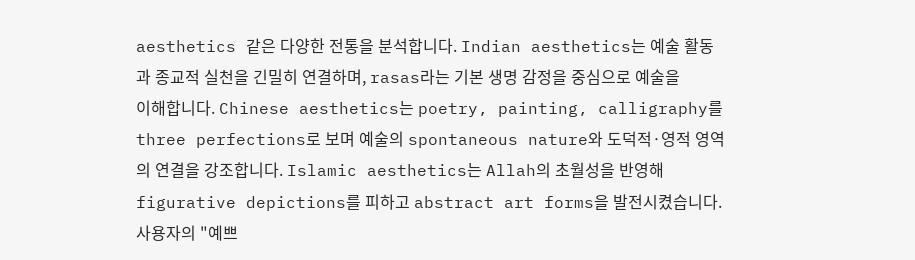aesthetics 같은 다양한 전통을 분석합니다. Indian aesthetics는 예술 활동과 종교적 실천을 긴밀히 연결하며, rasas라는 기본 생명 감정을 중심으로 예술을 이해합니다. Chinese aesthetics는 poetry, painting, calligraphy를 three perfections로 보며 예술의 spontaneous nature와 도덕적·영적 영역의 연결을 강조합니다. Islamic aesthetics는 Allah의 초월성을 반영해 figurative depictions를 피하고 abstract art forms을 발전시켰습니다.
사용자의 "예쁘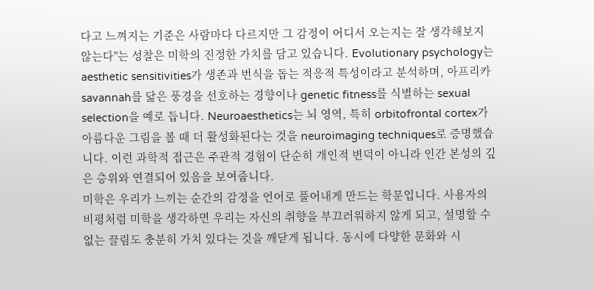다고 느껴지는 기준은 사람마다 다르지만 그 감정이 어디서 오는지는 잘 생각해보지 않는다"는 성찰은 미학의 진정한 가치를 담고 있습니다. Evolutionary psychology는 aesthetic sensitivities가 생존과 번식을 돕는 적응적 특성이라고 분석하며, 아프리카 savannah를 닮은 풍경을 선호하는 경향이나 genetic fitness를 식별하는 sexual selection을 예로 듭니다. Neuroaesthetics는 뇌 영역, 특히 orbitofrontal cortex가 아름다운 그림을 볼 때 더 활성화된다는 것을 neuroimaging techniques로 증명했습니다. 이런 과학적 접근은 주관적 경험이 단순히 개인적 변덕이 아니라 인간 본성의 깊은 층위와 연결되어 있음을 보여줍니다.
미학은 우리가 느끼는 순간의 감정을 언어로 풀어내게 만드는 학문입니다. 사용자의 비평처럼 미학을 생각하면 우리는 자신의 취향을 부끄러워하지 않게 되고, 설명할 수 없는 끌림도 충분히 가치 있다는 것을 깨닫게 됩니다. 동시에 다양한 문화와 시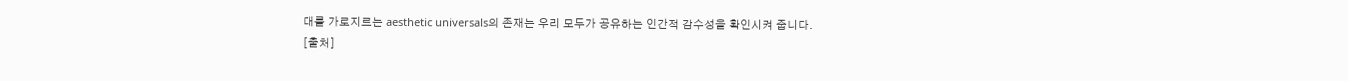대를 가로지르는 aesthetic universals의 존재는 우리 모두가 공유하는 인간적 감수성을 확인시켜 줍니다.
[출처]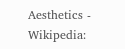Aesthetics - Wikipedia: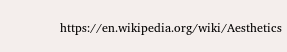https://en.wikipedia.org/wiki/Aesthetics